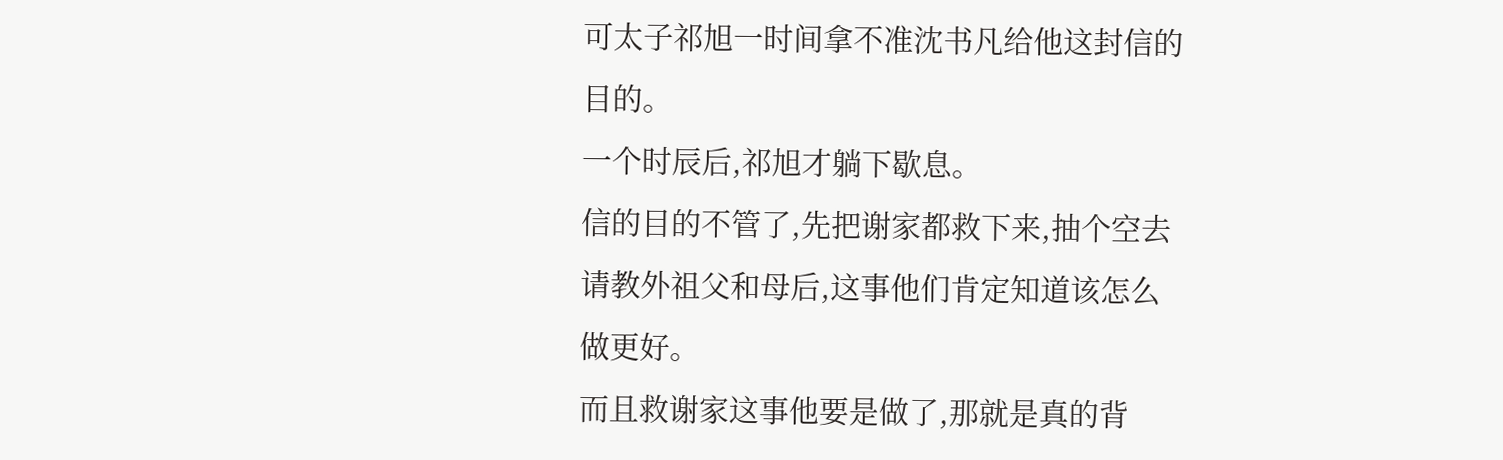可太子祁旭一时间拿不准沈书凡给他这封信的目的。
一个时辰后,祁旭才躺下歇息。
信的目的不管了,先把谢家都救下来,抽个空去请教外祖父和母后,这事他们肯定知道该怎么做更好。
而且救谢家这事他要是做了,那就是真的背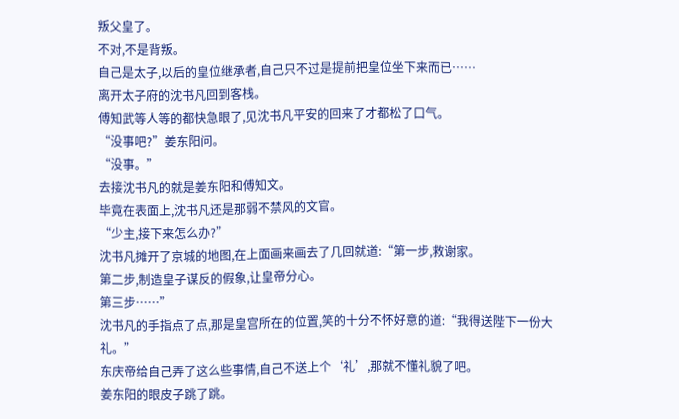叛父皇了。
不对,不是背叛。
自己是太子,以后的皇位继承者,自己只不过是提前把皇位坐下来而已……
离开太子府的沈书凡回到客栈。
傅知武等人等的都快急眼了,见沈书凡平安的回来了才都松了口气。
“没事吧?”姜东阳问。
“没事。”
去接沈书凡的就是姜东阳和傅知文。
毕竟在表面上,沈书凡还是那弱不禁风的文官。
“少主,接下来怎么办?”
沈书凡摊开了京城的地图,在上面画来画去了几回就道:“第一步,救谢家。
第二步,制造皇子谋反的假象,让皇帝分心。
第三步……”
沈书凡的手指点了点,那是皇宫所在的位置,笑的十分不怀好意的道:“我得送陛下一份大礼。”
东庆帝给自己弄了这么些事情,自己不送上个‘礼’,那就不懂礼貌了吧。
姜东阳的眼皮子跳了跳。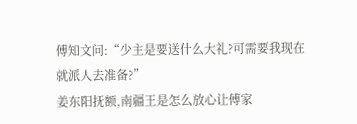傅知文问:“少主是要送什么大礼?可需要我现在就派人去准备?”
姜东阳抚额,南疆王是怎么放心让傅家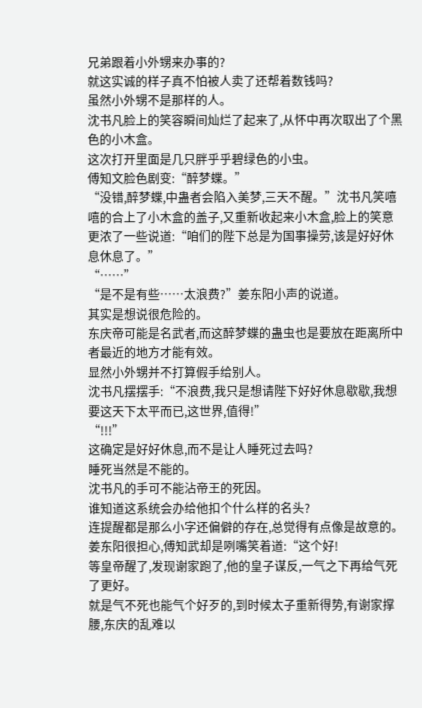兄弟跟着小外甥来办事的?
就这实诚的样子真不怕被人卖了还帮着数钱吗?
虽然小外甥不是那样的人。
沈书凡脸上的笑容瞬间灿烂了起来了,从怀中再次取出了个黑色的小木盒。
这次打开里面是几只胖乎乎碧绿色的小虫。
傅知文脸色剧变:“醉梦蝶。”
“没错,醉梦蝶,中蛊者会陷入美梦,三天不醒。”沈书凡笑嘻嘻的合上了小木盒的盖子,又重新收起来小木盒,脸上的笑意更浓了一些说道:“咱们的陛下总是为国事操劳,该是好好休息休息了。”
“……”
“是不是有些……太浪费?”姜东阳小声的说道。
其实是想说很危险的。
东庆帝可能是名武者,而这醉梦蝶的蛊虫也是要放在距离所中者最近的地方才能有效。
显然小外甥并不打算假手给别人。
沈书凡摆摆手:“不浪费,我只是想请陛下好好休息歇歇,我想要这天下太平而已,这世界,值得!”
“!!!”
这确定是好好休息,而不是让人睡死过去吗?
睡死当然是不能的。
沈书凡的手可不能沾帝王的死因。
谁知道这系统会办给他扣个什么样的名头?
连提醒都是那么小字还偏僻的存在,总觉得有点像是故意的。
姜东阳很担心,傅知武却是咧嘴笑着道:“这个好!
等皇帝醒了,发现谢家跑了,他的皇子谋反,一气之下再给气死了更好。
就是气不死也能气个好歹的,到时候太子重新得势,有谢家撑腰,东庆的乱难以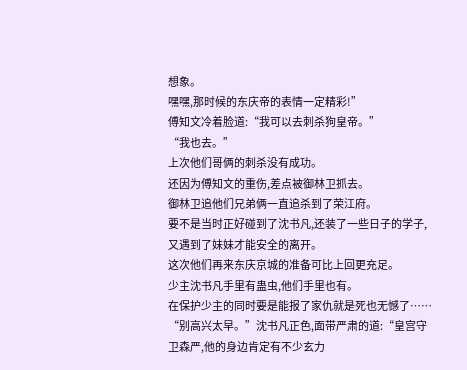想象。
嘿嘿,那时候的东庆帝的表情一定精彩!”
傅知文冷着脸道:“我可以去刺杀狗皇帝。”
“我也去。”
上次他们哥俩的刺杀没有成功。
还因为傅知文的重伤,差点被御林卫抓去。
御林卫追他们兄弟俩一直追杀到了荣江府。
要不是当时正好碰到了沈书凡,还装了一些日子的学子,又遇到了妹妹才能安全的离开。
这次他们再来东庆京城的准备可比上回更充足。
少主沈书凡手里有蛊虫,他们手里也有。
在保护少主的同时要是能报了家仇就是死也无憾了……
“别高兴太早。”沈书凡正色,面带严肃的道:“皇宫守卫森严,他的身边肯定有不少玄力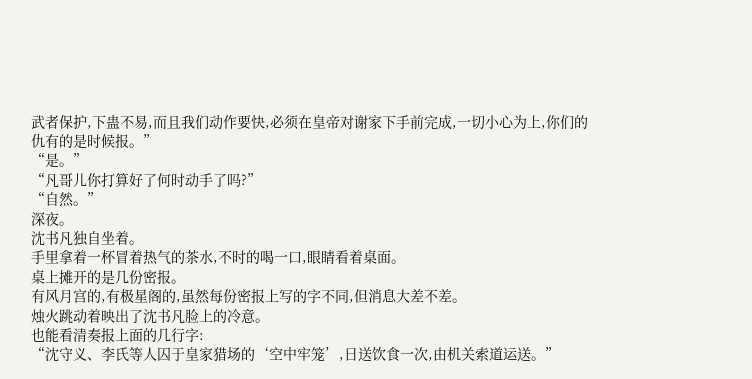武者保护,下蛊不易,而且我们动作要快,必须在皇帝对谢家下手前完成,一切小心为上,你们的仇有的是时候报。”
“是。”
“凡哥儿你打算好了何时动手了吗?”
“自然。”
深夜。
沈书凡独自坐着。
手里拿着一杯冒着热气的茶水,不时的喝一口,眼睛看着桌面。
桌上摊开的是几份密报。
有风月宫的,有极星阁的,虽然每份密报上写的字不同,但消息大差不差。
烛火跳动着映出了沈书凡脸上的冷意。
也能看清奏报上面的几行字:
“沈守义、李氏等人囚于皇家猎场的‘空中牢笼’,日送饮食一次,由机关索道运送。”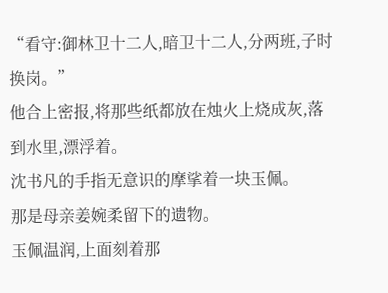“看守:御林卫十二人,暗卫十二人,分两班,子时换岗。”
他合上密报,将那些纸都放在烛火上烧成灰,落到水里,漂浮着。
沈书凡的手指无意识的摩挲着一块玉佩。
那是母亲姜婉柔留下的遗物。
玉佩温润,上面刻着那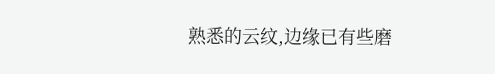熟悉的云纹,边缘已有些磨